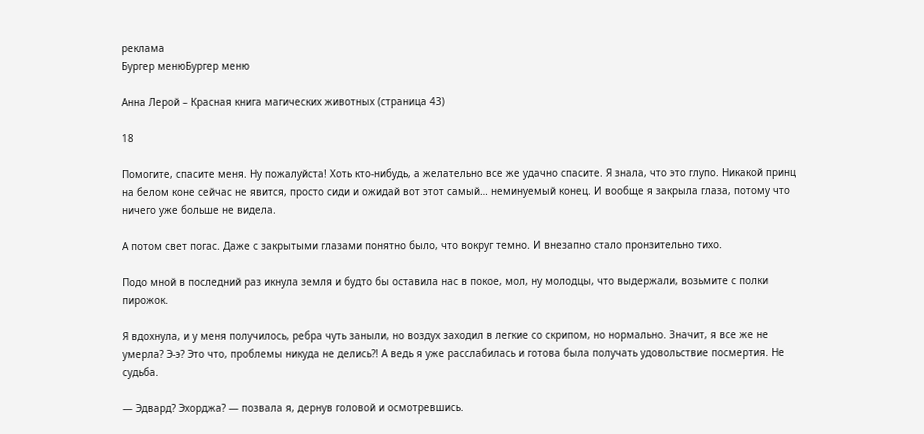реклама
Бургер менюБургер меню

Анна Лерой – Красная книга магических животных (страница 43)

18

Помогите, спасите меня. Ну пожалуйста! Хоть кто-нибудь, а желательно все же удачно спасите. Я знала, что это глупо. Никакой принц на белом коне сейчас не явится, просто сиди и ожидай вот этот самый… неминуемый конец. И вообще я закрыла глаза, потому что ничего уже больше не видела.

А потом свет погас. Даже с закрытыми глазами понятно было, что вокруг темно. И внезапно стало пронзительно тихо.

Подо мной в последний раз икнула земля и будто бы оставила нас в покое, мол, ну молодцы, что выдержали, возьмите с полки пирожок.

Я вдохнула, и у меня получилось, ребра чуть заныли, но воздух заходил в легкие со скрипом, но нормально. Значит, я все же не умерла? Э-э? Это что, проблемы никуда не делись?! А ведь я уже расслабилась и готова была получать удовольствие посмертия. Не судьба.

— Эдвард? Эхорджа? — позвала я, дернув головой и осмотревшись.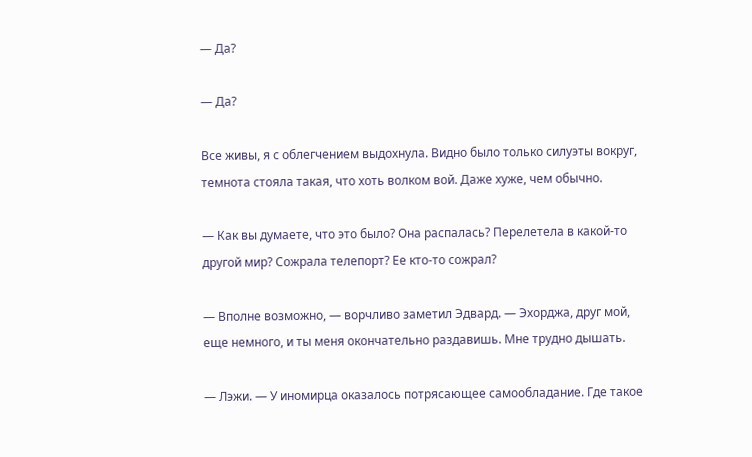— Да?

— Да?

Все живы, я с облегчением выдохнула. Видно было только силуэты вокруг, темнота стояла такая, что хоть волком вой. Даже хуже, чем обычно.

— Как вы думаете, что это было? Она распалась? Перелетела в какой-то другой мир? Сожрала телепорт? Ее кто-то сожрал?

— Вполне возможно, — ворчливо заметил Эдвард. — Эхорджа, друг мой, еще немного, и ты меня окончательно раздавишь. Мне трудно дышать.

— Лэжи. — У иномирца оказалось потрясающее самообладание. Где такое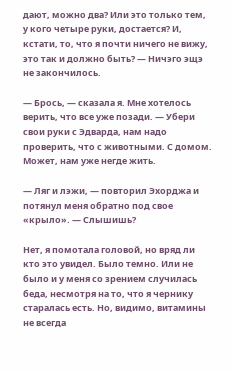дают, можно два? Или это только тем, у кого четыре руки, достается? И, кстати, то, что я почти ничего не вижу, это так и должно быть? — Ничэго эщэ не закончилось.

— Брось, — сказала я. Мне хотелось верить, что все уже позади. — Убери свои руки с Эдварда, нам надо проверить, что с животными. С домом. Может, нам уже негде жить.

— Ляг и лэжи, — повторил Эхорджа и потянул меня обратно под свое «крыло». — Слышишь?

Нет, я помотала головой, но вряд ли кто это увидел. Было темно. Или не было и у меня со зрением случилась беда, несмотря на то, что я чернику старалась есть. Но, видимо, витамины не всегда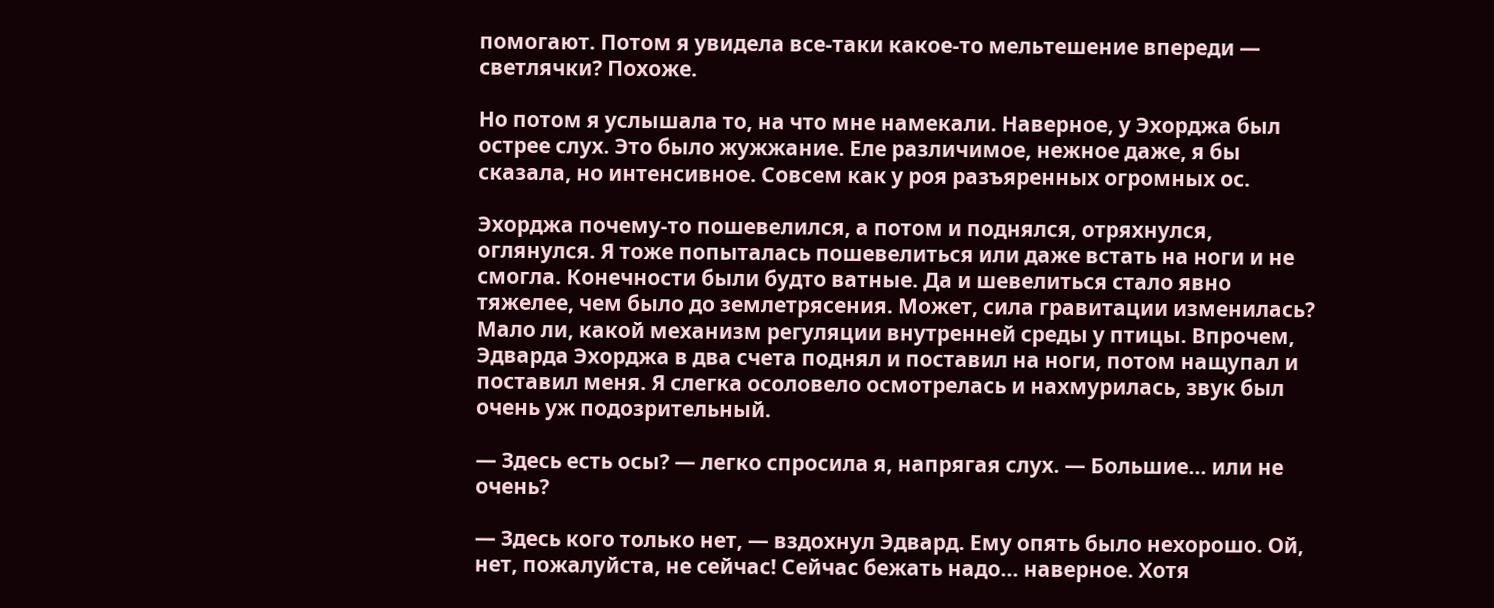помогают. Потом я увидела все-таки какое-то мельтешение впереди — светлячки? Похоже.

Но потом я услышала то, на что мне намекали. Наверное, у Эхорджа был острее слух. Это было жужжание. Еле различимое, нежное даже, я бы сказала, но интенсивное. Совсем как у роя разъяренных огромных ос.

Эхорджа почему-то пошевелился, а потом и поднялся, отряхнулся, оглянулся. Я тоже попыталась пошевелиться или даже встать на ноги и не смогла. Конечности были будто ватные. Да и шевелиться стало явно тяжелее, чем было до землетрясения. Может, сила гравитации изменилась? Мало ли, какой механизм регуляции внутренней среды у птицы. Впрочем, Эдварда Эхорджа в два счета поднял и поставил на ноги, потом нащупал и поставил меня. Я слегка осоловело осмотрелась и нахмурилась, звук был очень уж подозрительный.

— Здесь есть осы? — легко спросила я, напрягая слух. — Большие… или не очень?

— Здесь кого только нет, — вздохнул Эдвард. Ему опять было нехорошо. Ой, нет, пожалуйста, не сейчас! Сейчас бежать надо… наверное. Хотя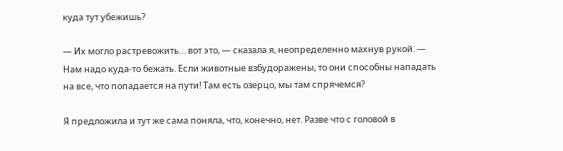куда тут убежишь?

— Их могло растревожить… вот это, — сказала я, неопределенно махнув рукой. — Нам надо куда-то бежать. Если животные взбудоражены, то они способны нападать на все, что попадается на пути! Там есть озерцо, мы там спрячемся?

Я предложила и тут же сама поняла, что, конечно, нет. Разве что с головой в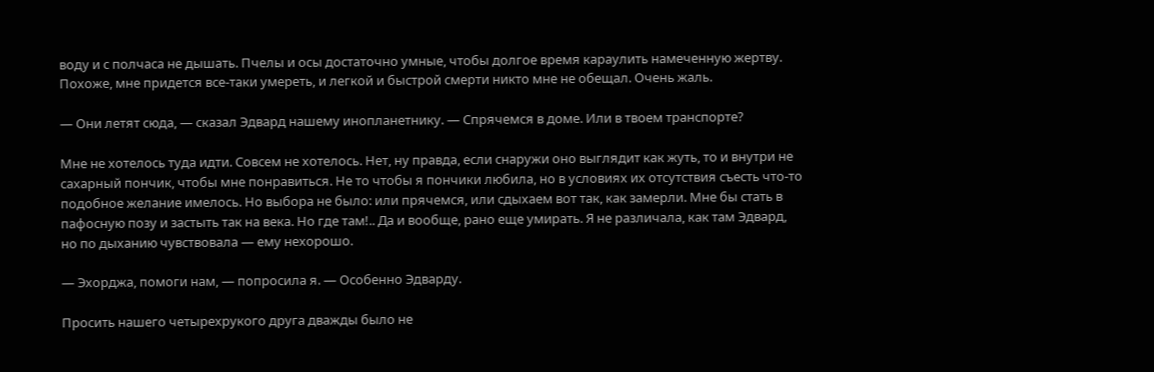воду и с полчаса не дышать. Пчелы и осы достаточно умные, чтобы долгое время караулить намеченную жертву. Похоже, мне придется все-таки умереть, и легкой и быстрой смерти никто мне не обещал. Очень жаль.

— Они летят сюда, — сказал Эдвард нашему инопланетнику. — Спрячемся в доме. Или в твоем транспорте?

Мне не хотелось туда идти. Совсем не хотелось. Нет, ну правда, если снаружи оно выглядит как жуть, то и внутри не сахарный пончик, чтобы мне понравиться. Не то чтобы я пончики любила, но в условиях их отсутствия съесть что-то подобное желание имелось. Но выбора не было: или прячемся, или сдыхаем вот так, как замерли. Мне бы стать в пафосную позу и застыть так на века. Но где там!.. Да и вообще, рано еще умирать. Я не различала, как там Эдвард, но по дыханию чувствовала — ему нехорошо.

— Эхорджа, помоги нам, — попросила я. — Особенно Эдварду.

Просить нашего четырехрукого друга дважды было не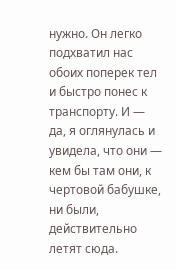нужно. Он легко подхватил нас обоих поперек тел и быстро понес к транспорту. И — да, я оглянулась и увидела, что они — кем бы там они, к чертовой бабушке, ни были, действительно летят сюда.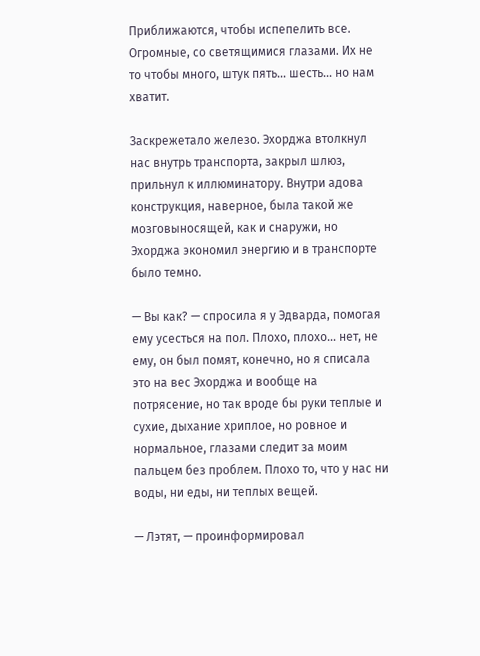Приближаются, чтобы испепелить все. Огромные, со светящимися глазами. Их не то чтобы много, штук пять… шесть… но нам хватит.

Заскрежетало железо. Эхорджа втолкнул нас внутрь транспорта, закрыл шлюз, прильнул к иллюминатору. Внутри адова конструкция, наверное, была такой же мозговыносящей, как и снаружи, но Эхорджа экономил энергию и в транспорте было темно.

— Вы как? — спросила я у Эдварда, помогая ему усесться на пол. Плохо, плохо… нет, не ему, он был помят, конечно, но я списала это на вес Эхорджа и вообще на потрясение, но так вроде бы руки теплые и сухие, дыхание хриплое, но ровное и нормальное, глазами следит за моим пальцем без проблем. Плохо то, что у нас ни воды, ни еды, ни теплых вещей.

— Лэтят, — проинформировал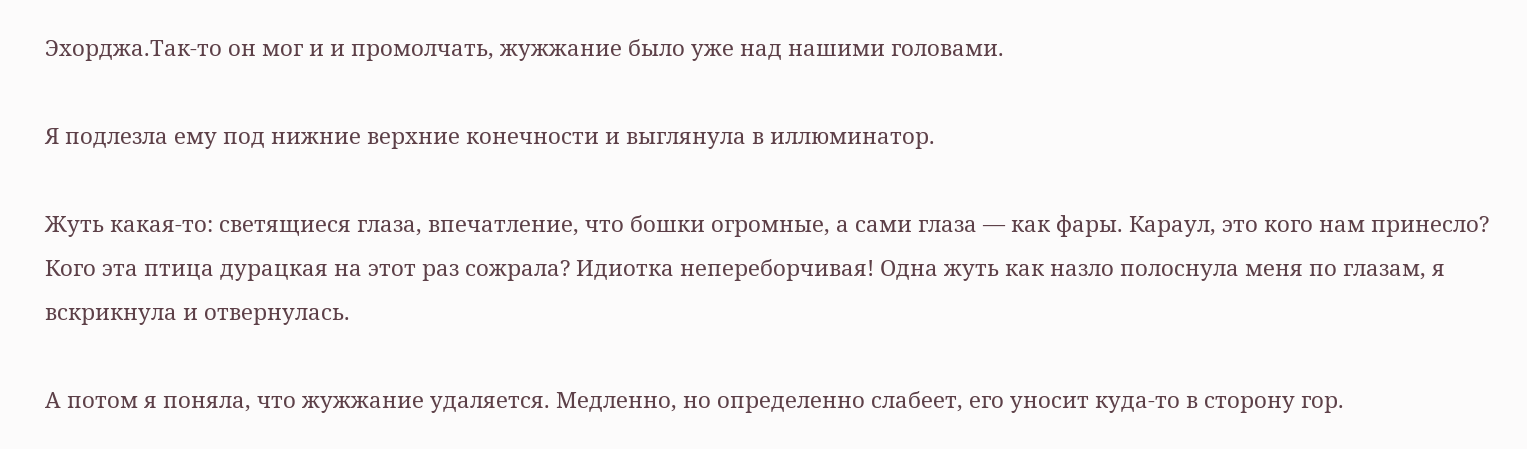Эхорджа.Так-то он мог и и промолчать, жужжание было уже над нашими головами.

Я подлезла ему под нижние верхние конечности и выглянула в иллюминатор.

Жуть какая-то: светящиеся глаза, впечатление, что бошки огромные, а сами глаза — как фары. Караул, это кого нам принесло? Кого эта птица дурацкая на этот раз сожрала? Идиотка непереборчивая! Одна жуть как назло полоснула меня по глазам, я вскрикнула и отвернулась.

А потом я поняла, что жужжание удаляется. Медленно, но определенно слабеет, его уносит куда-то в сторону гор.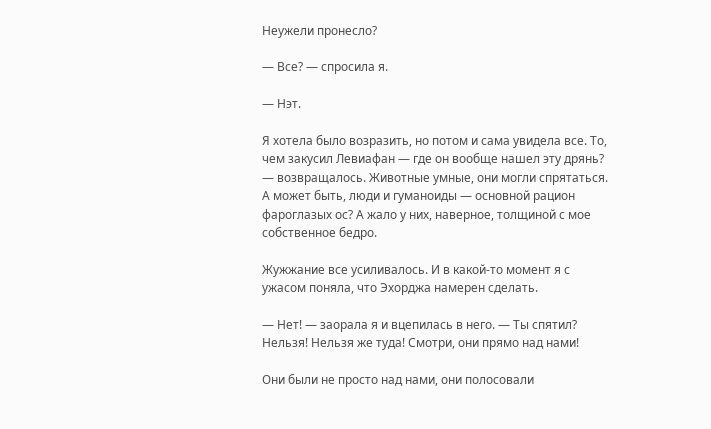Неужели пронесло?

— Все? — спросила я.

— Нэт.

Я хотела было возразить, но потом и сама увидела все. То, чем закусил Левиафан — где он вообще нашел эту дрянь? — возвращалось. Животные умные, они могли спрятаться. А может быть, люди и гуманоиды — основной рацион фароглазых ос? А жало у них, наверное, толщиной с мое собственное бедро.

Жужжание все усиливалось. И в какой-то момент я с ужасом поняла, что Эхорджа намерен сделать.

— Нет! — заорала я и вцепилась в него. — Ты спятил? Нельзя! Нельзя же туда! Смотри, они прямо над нами!

Они были не просто над нами, они полосовали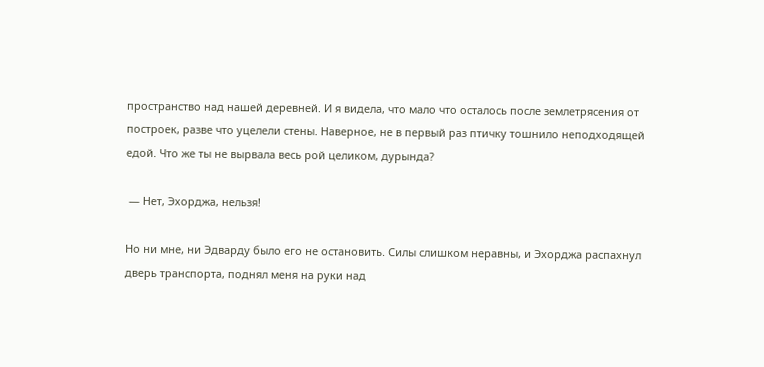пространство над нашей деревней. И я видела, что мало что осталось после землетрясения от построек, разве что уцелели стены. Наверное, не в первый раз птичку тошнило неподходящей едой. Что же ты не вырвала весь рой целиком, дурында?

 — Нет, Эхорджа, нельзя!

Но ни мне, ни Эдварду было его не остановить. Силы слишком неравны, и Эхорджа распахнул дверь транспорта, поднял меня на руки над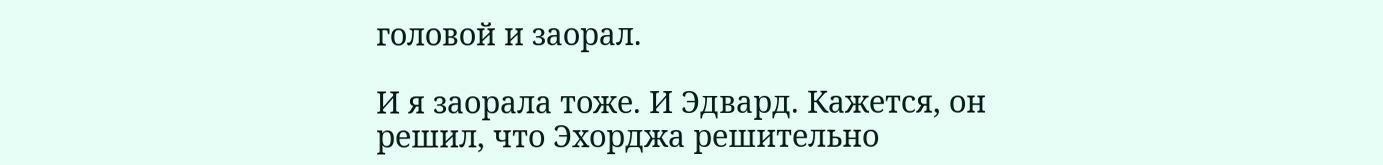головой и заорал.

И я заорала тоже. И Эдвард. Кажется, он решил, что Эхорджа решительно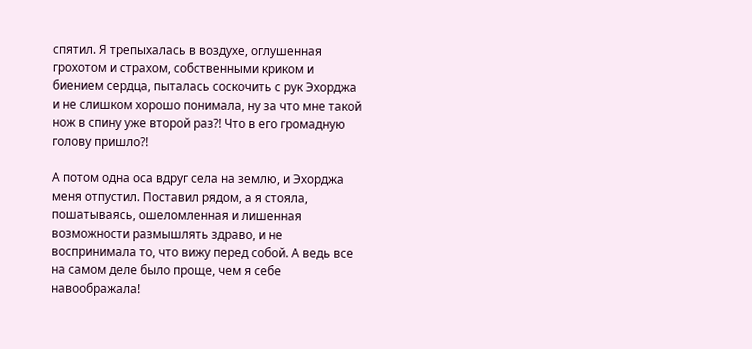спятил. Я трепыхалась в воздухе, оглушенная грохотом и страхом, собственными криком и биением сердца, пыталась соскочить с рук Эхорджа и не слишком хорошо понимала, ну за что мне такой нож в спину уже второй раз?! Что в его громадную голову пришло?!

А потом одна оса вдруг села на землю, и Эхорджа меня отпустил. Поставил рядом, а я стояла, пошатываясь, ошеломленная и лишенная возможности размышлять здраво, и не воспринимала то, что вижу перед собой. А ведь все на самом деле было проще, чем я себе навоображала!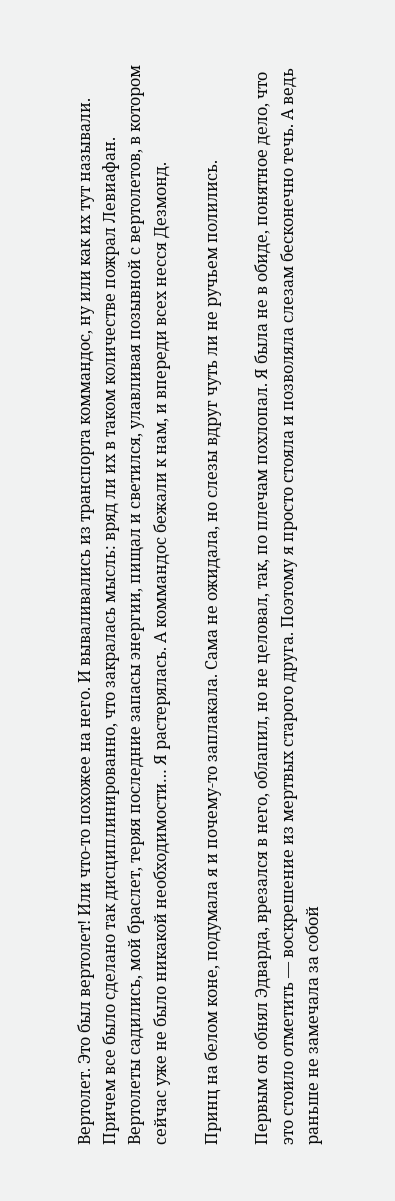Вертолет. Это был вертолет! Или что-то похожее на него. И вываливались из транспорта коммандос, ну или как их тут называли. Причем все было сделано так дисциплинированно, что закралась мысль: вряд ли их в таком количестве пожрал Левиафан. Вертолеты садились, мой браслет, теряя последние запасы энергии, пищал и светился, улавливая позывной с вертолетов, в котором сейчас уже не было никакой необходимости… Я растерялась. А коммандос бежали к нам, и впереди всех несся Дезмонд.

Принц на белом коне, подумала я и почему-то заплакала. Сама не ожидала, но слезы вдруг чуть ли не ручьем полились.

Первым он обнял Эдварда, врезался в него, облапил, но не целовал, так, по плечам похлопал. Я была не в обиде, понятное дело, что это стоило отметить — воскрешение из мертвых старого друга. Поэтому я просто стояла и позволяла слезам бесконечно течь. А ведь раньше не замечала за собой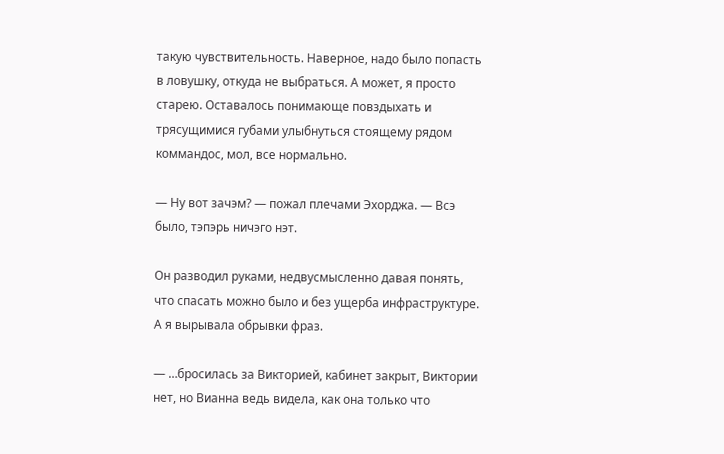такую чувствительность. Наверное, надо было попасть в ловушку, откуда не выбраться. А может, я просто старею. Оставалось понимающе повздыхать и трясущимися губами улыбнуться стоящему рядом коммандос, мол, все нормально.

— Ну вот зачэм? — пожал плечами Эхорджа. — Всэ было, тэпэрь ничэго нэт.

Он разводил руками, недвусмысленно давая понять, что спасать можно было и без ущерба инфраструктуре. А я вырывала обрывки фраз.

— …бросилась за Викторией, кабинет закрыт, Виктории нет, но Вианна ведь видела, как она только что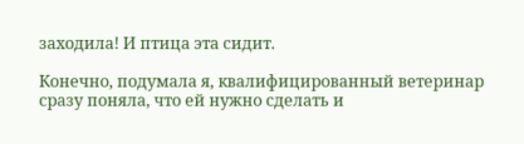заходила! И птица эта сидит.

Конечно, подумала я, квалифицированный ветеринар сразу поняла, что ей нужно сделать и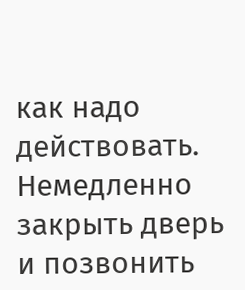как надо действовать. Немедленно закрыть дверь и позвонить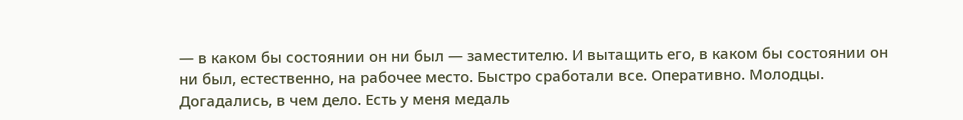— в каком бы состоянии он ни был — заместителю. И вытащить его, в каком бы состоянии он ни был, естественно, на рабочее место. Быстро сработали все. Оперативно. Молодцы. Догадались, в чем дело. Есть у меня медаль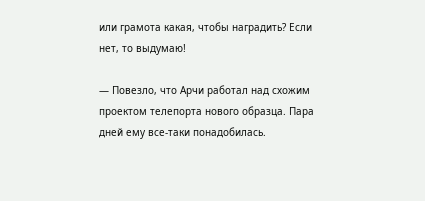или грамота какая, чтобы наградить? Если нет, то выдумаю!

— Повезло, что Арчи работал над схожим проектом телепорта нового образца. Пара дней ему все-таки понадобилась.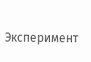Эксперимент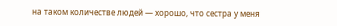на таком количестве людей — хорошо, что сестра у меня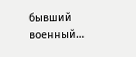бывший военный…